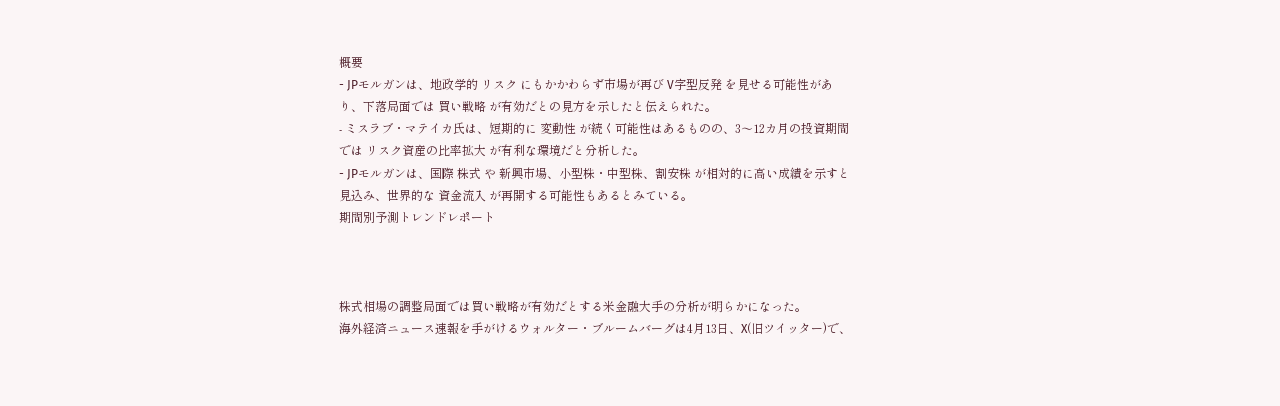概要
- JPモルガンは、地政学的 リスク にもかかわらず市場が再び V字型反発 を見せる可能性があり、下落局面では 買い戦略 が有効だとの見方を示したと伝えられた。
- ミスラブ・マテイカ氏は、短期的に 変動性 が続く可能性はあるものの、3〜12カ月の投資期間では リスク資産の比率拡大 が有利な環境だと分析した。
- JPモルガンは、国際 株式 や 新興市場、小型株・中型株、割安株 が相対的に高い成績を示すと見込み、世界的な 資金流入 が再開する可能性もあるとみている。
期間別予測トレンドレポート



株式相場の調整局面では買い戦略が有効だとする米金融大手の分析が明らかになった。
海外経済ニュース速報を手がけるウォルター・ブルームバーグは4月13日、X(旧ツイッター)で、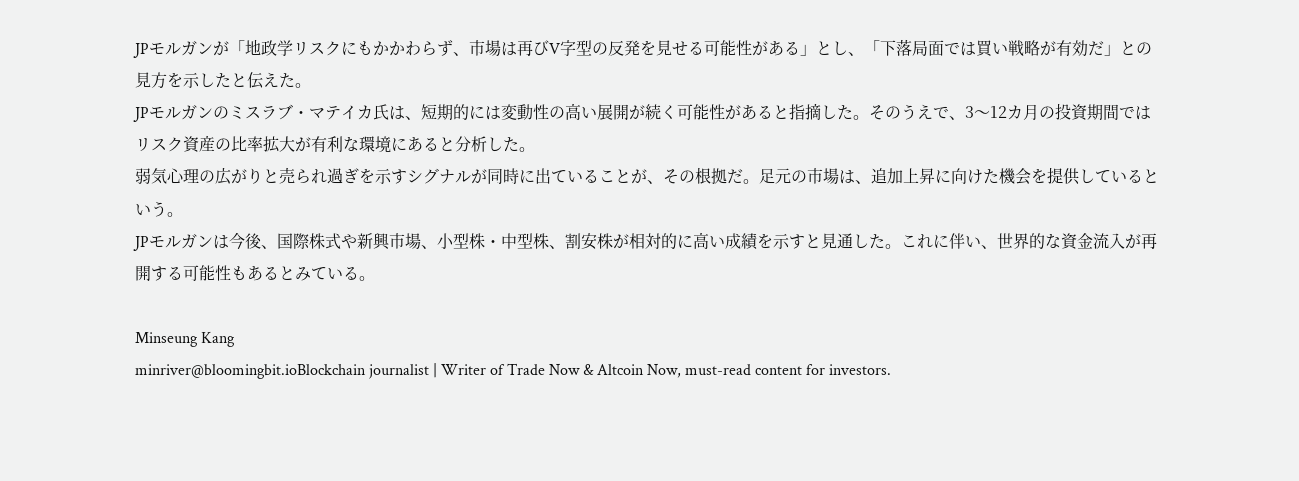JPモルガンが「地政学リスクにもかかわらず、市場は再びV字型の反発を見せる可能性がある」とし、「下落局面では買い戦略が有効だ」との見方を示したと伝えた。
JPモルガンのミスラブ・マテイカ氏は、短期的には変動性の高い展開が続く可能性があると指摘した。そのうえで、3〜12カ月の投資期間ではリスク資産の比率拡大が有利な環境にあると分析した。
弱気心理の広がりと売られ過ぎを示すシグナルが同時に出ていることが、その根拠だ。足元の市場は、追加上昇に向けた機会を提供しているという。
JPモルガンは今後、国際株式や新興市場、小型株・中型株、割安株が相対的に高い成績を示すと見通した。これに伴い、世界的な資金流入が再開する可能性もあるとみている。

Minseung Kang
minriver@bloomingbit.ioBlockchain journalist | Writer of Trade Now & Altcoin Now, must-read content for investors.